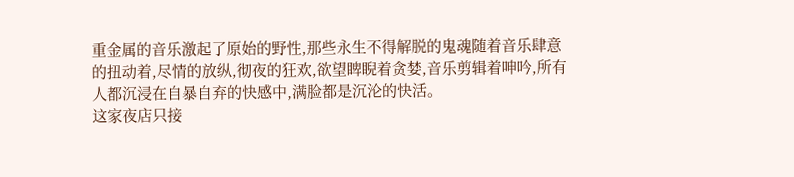重金属的音乐激起了原始的野性,那些永生不得解脱的鬼魂随着音乐肆意的扭动着,尽情的放纵,彻夜的狂欢,欲望睥睨着贪婪,音乐剪辑着呻吟,所有人都沉浸在自暴自弃的快感中,满脸都是沉沦的快活。
这家夜店只接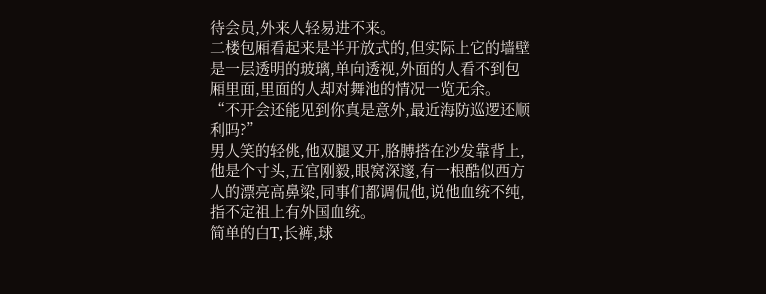待会员,外来人轻易进不来。
二楼包厢看起来是半开放式的,但实际上它的墙壁是一层透明的玻璃,单向透视,外面的人看不到包厢里面,里面的人却对舞池的情况一览无余。
“不开会还能见到你真是意外,最近海防巡逻还顺利吗?”
男人笑的轻佻,他双腿叉开,胳膊搭在沙发靠背上,他是个寸头,五官刚毅,眼窝深邃,有一根酷似西方人的漂亮高鼻梁,同事们都调侃他,说他血统不纯,指不定祖上有外国血统。
简单的白T,长裤,球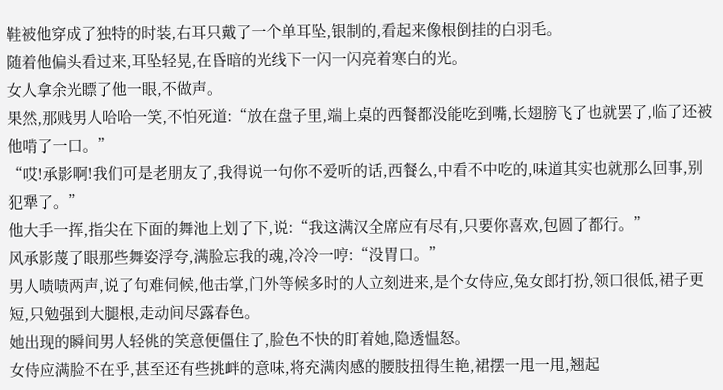鞋被他穿成了独特的时装,右耳只戴了一个单耳坠,银制的,看起来像根倒挂的白羽毛。
随着他偏头看过来,耳坠轻晃,在昏暗的光线下一闪一闪亮着寒白的光。
女人拿余光瞟了他一眼,不做声。
果然,那贱男人哈哈一笑,不怕死道:“放在盘子里,端上桌的西餐都没能吃到嘴,长翅膀飞了也就罢了,临了还被他啃了一口。”
“哎!承影啊!我们可是老朋友了,我得说一句你不爱听的话,西餐么,中看不中吃的,味道其实也就那么回事,别犯犟了。”
他大手一挥,指尖在下面的舞池上划了下,说:“我这满汉全席应有尽有,只要你喜欢,包圆了都行。”
风承影蔑了眼那些舞姿浮夸,满脸忘我的魂,冷冷一哼:“没胃口。”
男人啧啧两声,说了句难伺候,他击掌,门外等候多时的人立刻进来,是个女侍应,兔女郎打扮,领口很低,裙子更短,只勉强到大腿根,走动间尽露春色。
她出现的瞬间男人轻佻的笑意便僵住了,脸色不快的盯着她,隐透愠怒。
女侍应满脸不在乎,甚至还有些挑衅的意味,将充满肉感的腰肢扭得生艳,裙摆一甩一甩,翘起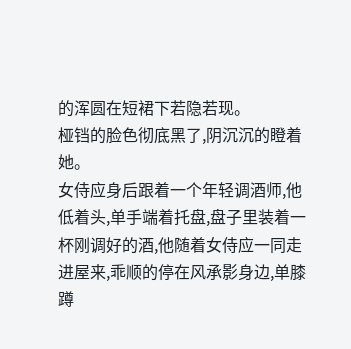的浑圆在短裙下若隐若现。
桠铛的脸色彻底黑了,阴沉沉的瞪着她。
女侍应身后跟着一个年轻调酒师,他低着头,单手端着托盘,盘子里装着一杯刚调好的酒,他随着女侍应一同走进屋来,乖顺的停在风承影身边,单膝蹲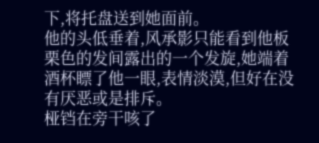下,将托盘送到她面前。
他的头低垂着,风承影只能看到他板栗色的发间露出的一个发旋,她端着酒杯瞟了他一眼,表情淡漠,但好在没有厌恶或是排斥。
桠铛在旁干咳了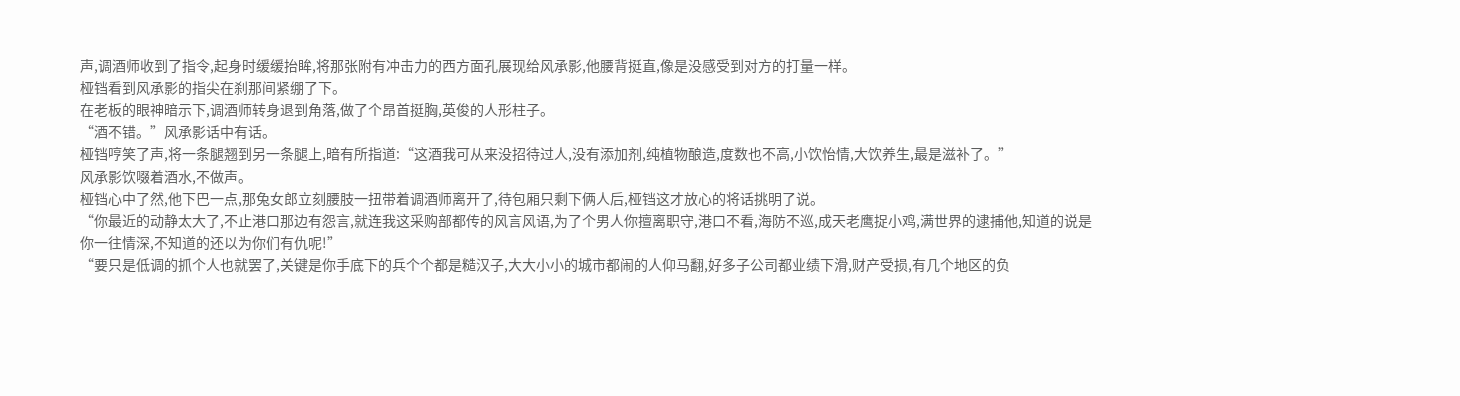声,调酒师收到了指令,起身时缓缓抬眸,将那张附有冲击力的西方面孔展现给风承影,他腰背挺直,像是没感受到对方的打量一样。
桠铛看到风承影的指尖在刹那间紧绷了下。
在老板的眼神暗示下,调酒师转身退到角落,做了个昂首挺胸,英俊的人形柱子。
“酒不错。”风承影话中有话。
桠铛哼笑了声,将一条腿翘到另一条腿上,暗有所指道:“这酒我可从来没招待过人,没有添加剂,纯植物酿造,度数也不高,小饮怡情,大饮养生,最是滋补了。”
风承影饮啜着酒水,不做声。
桠铛心中了然,他下巴一点,那兔女郎立刻腰肢一扭带着调酒师离开了,待包厢只剩下俩人后,桠铛这才放心的将话挑明了说。
“你最近的动静太大了,不止港口那边有怨言,就连我这采购部都传的风言风语,为了个男人你擅离职守,港口不看,海防不巡,成天老鹰捉小鸡,满世界的逮捕他,知道的说是你一往情深,不知道的还以为你们有仇呢!”
“要只是低调的抓个人也就罢了,关键是你手底下的兵个个都是糙汉子,大大小小的城市都闹的人仰马翻,好多子公司都业绩下滑,财产受损,有几个地区的负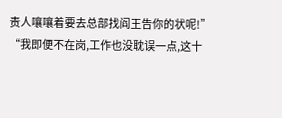责人嚷嚷着要去总部找阎王告你的状呢!”
“我即便不在岗,工作也没耽误一点,这十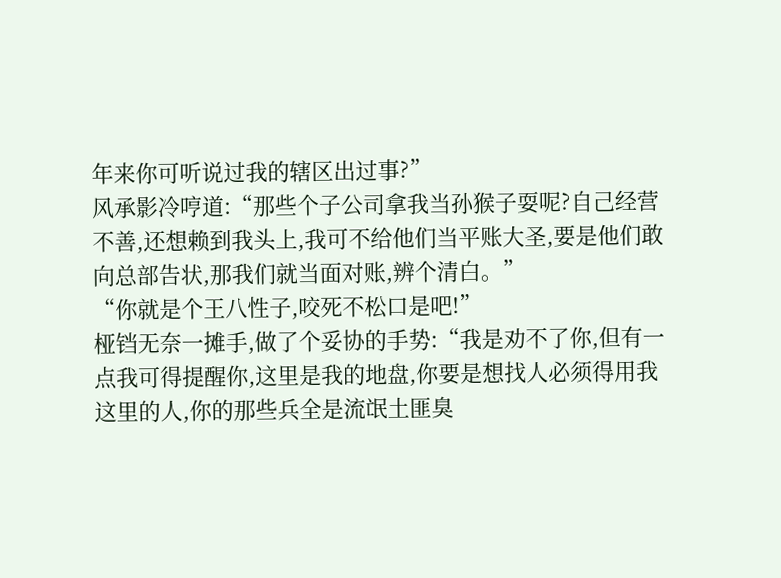年来你可听说过我的辖区出过事?”
风承影冷哼道:“那些个子公司拿我当孙猴子耍呢?自己经营不善,还想赖到我头上,我可不给他们当平账大圣,要是他们敢向总部告状,那我们就当面对账,辨个清白。”
“你就是个王八性子,咬死不松口是吧!”
桠铛无奈一摊手,做了个妥协的手势:“我是劝不了你,但有一点我可得提醒你,这里是我的地盘,你要是想找人必须得用我这里的人,你的那些兵全是流氓土匪臭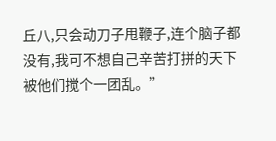丘八,只会动刀子甩鞭子,连个脑子都没有,我可不想自己辛苦打拼的天下被他们搅个一团乱。”